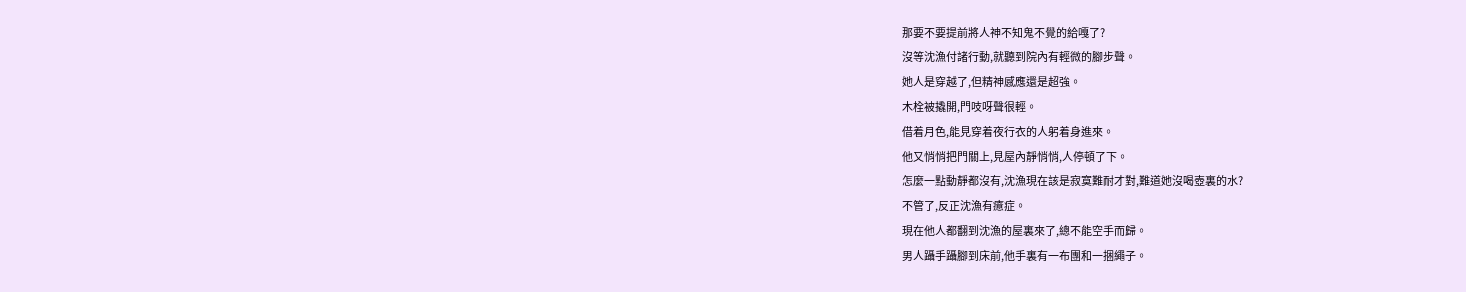那要不要提前將人神不知鬼不覺的給嘎了?
沒等沈漁付諸行動,就聽到院內有輕微的腳步聲。
她人是穿越了,但精神感應還是超強。
木栓被撬開,門吱呀聲很輕。
借着月色,能見穿着夜行衣的人躬着身進來。
他又悄悄把門關上,見屋內靜悄悄,人停頓了下。
怎麼一點動靜都沒有,沈漁現在該是寂寞難耐才對,難道她沒喝壺裏的水?
不管了,反正沈漁有癔症。
現在他人都翻到沈漁的屋裏來了,總不能空手而歸。
男人躡手躡腳到床前,他手裏有一布團和一捆繩子。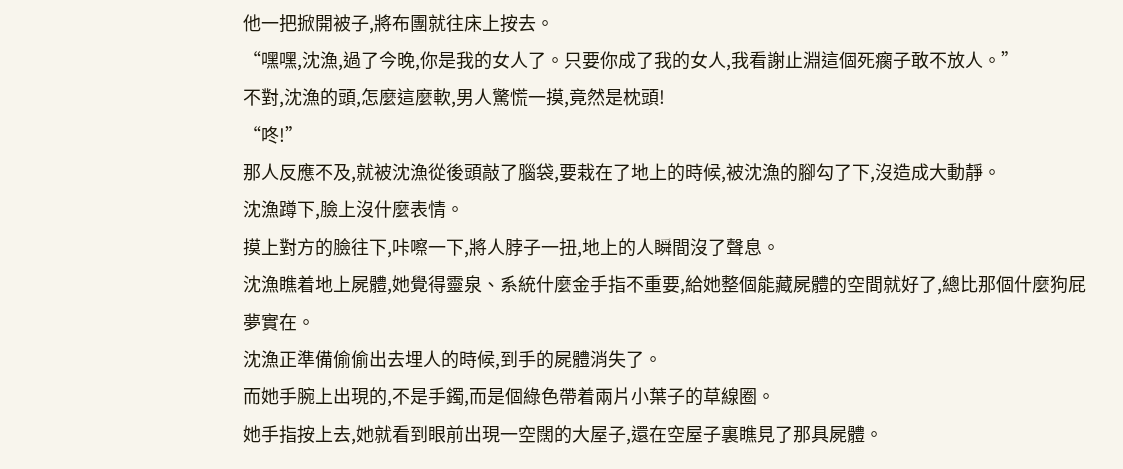他一把掀開被子,將布團就往床上按去。
“嘿嘿,沈漁,過了今晚,你是我的女人了。只要你成了我的女人,我看謝止淵這個死瘸子敢不放人。”
不對,沈漁的頭,怎麼這麼軟,男人驚慌一摸,竟然是枕頭!
“咚!”
那人反應不及,就被沈漁從後頭敲了腦袋,要栽在了地上的時候,被沈漁的腳勾了下,沒造成大動靜。
沈漁蹲下,臉上沒什麼表情。
摸上對方的臉往下,咔嚓一下,將人脖子一扭,地上的人瞬間沒了聲息。
沈漁瞧着地上屍體,她覺得靈泉、系統什麼金手指不重要,給她整個能藏屍體的空間就好了,總比那個什麼狗屁夢實在。
沈漁正準備偷偷出去埋人的時候,到手的屍體消失了。
而她手腕上出現的,不是手鐲,而是個綠色帶着兩片小葉子的草線圈。
她手指按上去,她就看到眼前出現一空闊的大屋子,還在空屋子裏瞧見了那具屍體。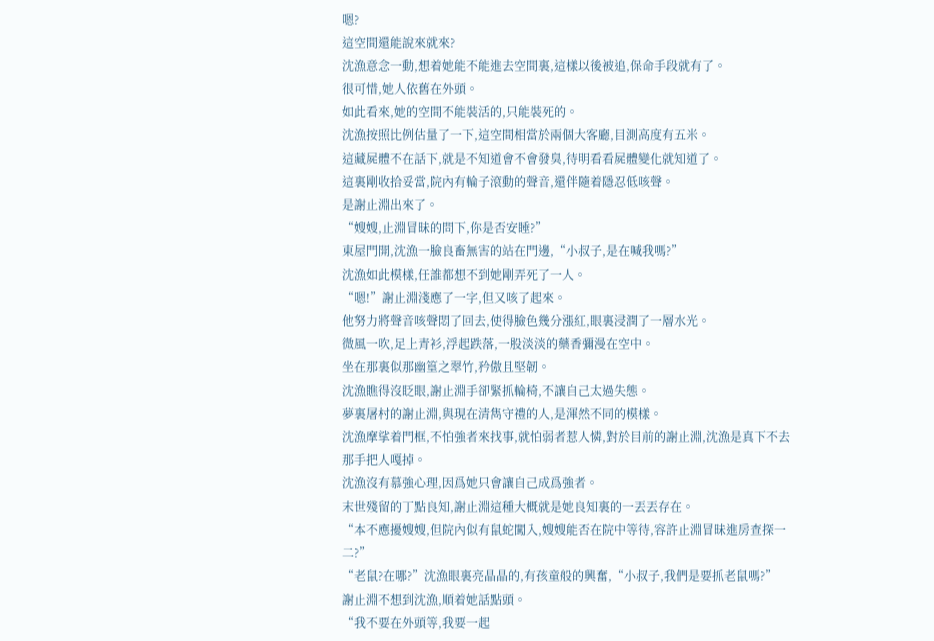嗯?
這空間還能說來就來?
沈漁意念一動,想着她能不能進去空間裏,這樣以後被追,保命手段就有了。
很可惜,她人依舊在外頭。
如此看來,她的空間不能裝活的,只能裝死的。
沈漁按照比例估量了一下,這空間相當於兩個大客廳,目測高度有五米。
這藏屍體不在話下,就是不知道會不會發臭,待明看看屍體變化就知道了。
這裏剛收拾妥當,院內有輪子滾動的聲音,還伴隨着隱忍低咳聲。
是謝止淵出來了。
“嫂嫂,止淵冒昧的問下,你是否安睡?”
東屋門開,沈漁一臉良畜無害的站在門邊,“小叔子,是在喊我嗎?”
沈漁如此模樣,任誰都想不到她剛弄死了一人。
“嗯!”謝止淵淺應了一字,但又咳了起來。
他努力將聲音咳聲悶了回去,使得臉色幾分漲紅,眼裏浸潤了一層水光。
微風一吹,足上青衫,浮起跌落,一股淡淡的藥香彌漫在空中。
坐在那裏似那幽篁之翠竹,矜傲且堅韌。
沈漁瞧得沒眨眼,謝止淵手卻緊抓輪椅,不讓自己太過失態。
夢裏屠村的謝止淵,與現在清雋守禮的人,是渾然不同的模樣。
沈漁摩挲着門框,不怕強者來找事,就怕弱者惹人憐,對於目前的謝止淵,沈漁是真下不去那手把人嘎掉。
沈漁沒有慕強心理,因爲她只會讓自己成爲強者。
末世殘留的丁點良知,謝止淵這種大概就是她良知裏的一丟丟存在。
“本不應擾嫂嫂,但院內似有鼠蛇闖入,嫂嫂能否在院中等待,容許止淵冒昧進房查探一二?”
“老鼠?在哪?”沈漁眼裏亮晶晶的,有孩童般的興奮,“小叔子,我們是要抓老鼠嗎?”
謝止淵不想到沈漁,順着她話點頭。
“我不要在外頭等,我要一起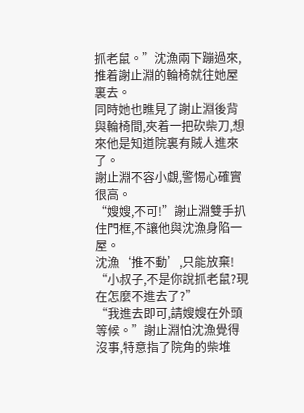抓老鼠。”沈漁兩下蹦過來,推着謝止淵的輪椅就往她屋裏去。
同時她也瞧見了謝止淵後背與輪椅間,夾着一把砍柴刀,想來他是知道院裏有賊人進來了。
謝止淵不容小覷,警惕心確實很高。
“嫂嫂,不可!”謝止淵雙手扒住門框,不讓他與沈漁身陷一屋。
沈漁‘推不動’,只能放棄!
“小叔子,不是你說抓老鼠?現在怎麼不進去了?”
“我進去即可,請嫂嫂在外頭等候。”謝止淵怕沈漁覺得沒事,特意指了院角的柴堆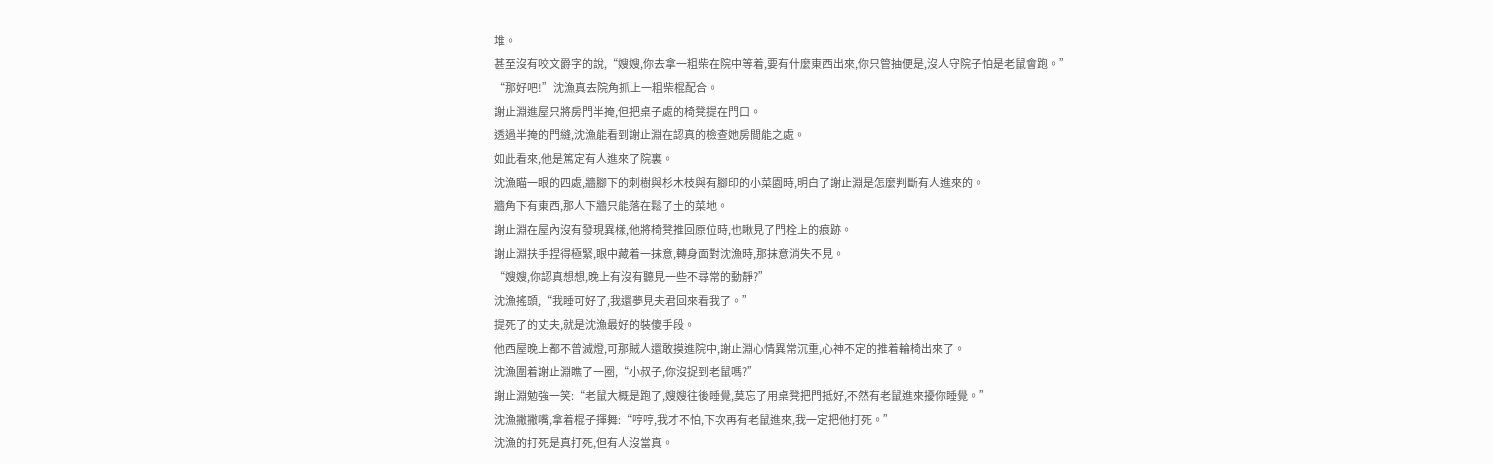堆。
甚至沒有咬文爵字的說,“嫂嫂,你去拿一粗柴在院中等着,要有什麼東西出來,你只管抽便是,沒人守院子怕是老鼠會跑。”
“那好吧!”沈漁真去院角抓上一粗柴棍配合。
謝止淵進屋只將房門半掩,但把桌子處的椅凳提在門口。
透過半掩的門縫,沈漁能看到謝止淵在認真的檢查她房間能之處。
如此看來,他是篤定有人進來了院裏。
沈漁瞄一眼的四處,牆腳下的刺樹與杉木枝與有腳印的小菜園時,明白了謝止淵是怎麼判斷有人進來的。
牆角下有東西,那人下牆只能落在鬆了土的菜地。
謝止淵在屋內沒有發現異樣,他將椅凳推回原位時,也瞅見了門栓上的痕跡。
謝止淵扶手捏得極緊,眼中藏着一抹意,轉身面對沈漁時,那抹意消失不見。
“嫂嫂,你認真想想,晚上有沒有聽見一些不尋常的動靜?”
沈漁搖頭,“我睡可好了,我還夢見夫君回來看我了。”
提死了的丈夫,就是沈漁最好的裝傻手段。
他西屋晚上都不曾滅燈,可那賊人還敢摸進院中,謝止淵心情異常沉重,心神不定的推着輪椅出來了。
沈漁圍着謝止淵瞧了一圈,“小叔子,你沒捉到老鼠嗎?”
謝止淵勉強一笑:“老鼠大概是跑了,嫂嫂往後睡覺,莫忘了用桌凳把門抵好,不然有老鼠進來擾你睡覺。”
沈漁撇撇嘴,拿着棍子揮舞:“哼哼,我才不怕,下次再有老鼠進來,我一定把他打死。”
沈漁的打死是真打死,但有人沒當真。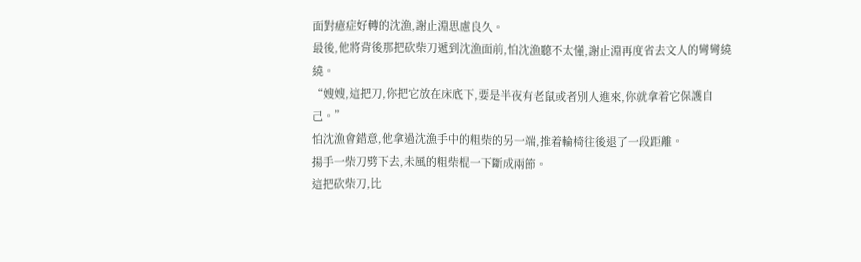面對癔症好轉的沈漁,謝止淵思慮良久。
最後,他將背後那把砍柴刀遞到沈漁面前,怕沈漁聽不太懂,謝止淵再度省去文人的彎彎繞繞。
“嫂嫂,這把刀,你把它放在床底下,要是半夜有老鼠或者別人進來,你就拿着它保護自己。”
怕沈漁會錯意,他拿過沈漁手中的粗柴的另一端,推着輪椅往後退了一段距離。
揚手一柴刀劈下去,未風的粗柴棍一下斷成兩節。
這把砍柴刀,比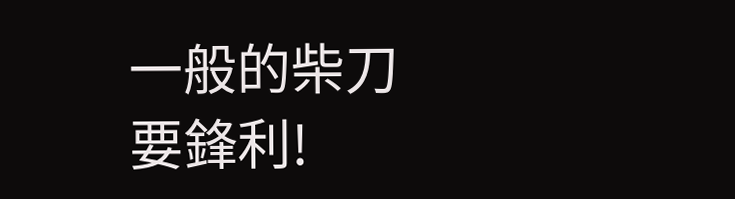一般的柴刀要鋒利!